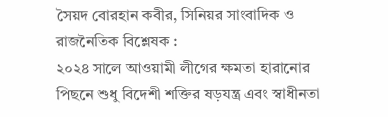সৈয়দ বোরহান কবীর, সিনিয়র সাংবাদিক ও রাজনৈতিক বিশ্লেষক :
২০২৪ সালে আওয়ামী লীগের ক্ষমতা হারানোর পিছনে শুধু বিদেশী শক্তির ষড়যন্ত্র এবং স্বাধীনতা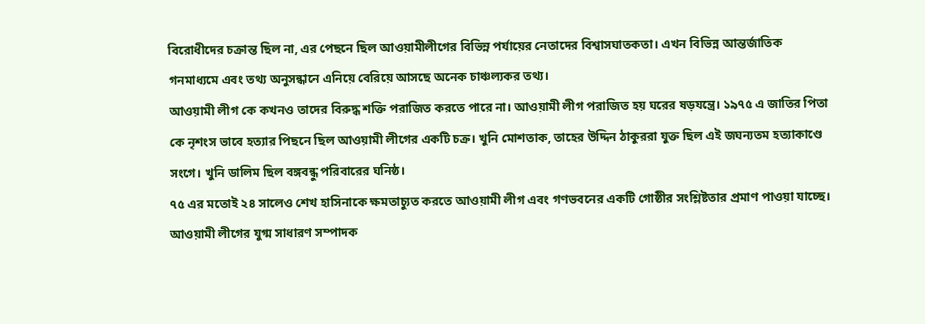বিরোধীদের চক্রান্ত ছিল না, এর পেছনে ছিল আওয়ামীলীগের বিভিন্ন পর্যায়ের নেতাদের বিশ্বাসঘাতকতা। এখন বিভিন্ন আন্তর্জাতিক গনমাধ্যমে এবং তথ্য অনুসন্ধানে এনিয়ে বেরিয়ে আসছে অনেক চাঞ্চল্যকর তথ্য।
আওয়ামী লীগ কে কখনও তাদের বিরুদ্ধ শক্তি পরাজিত করতে পারে না। আওয়ামী লীগ পরাজিত হয় ঘরের ষড়যন্ত্রে। ১৯৭৫ এ জাতির পিতা কে নৃশংস ভাবে হত্যার পিছনে ছিল আওয়ামী লীগের একটি চক্র। খুনি মোশতাক, তাহের উদ্দিন ঠাকুররা যুক্ত ছিল এই জঘন্যতম হত্যাকাণ্ডে সংগে। খুনি ডালিম ছিল বঙ্গবন্ধু পরিবারের ঘনিষ্ঠ।
৭৫ এর মতোই ২৪ সালেও শেখ হাসিনাকে ক্ষমতাচ্যুত করতে আওয়ামী লীগ এবং গণভবনের একটি গোষ্ঠীর সংশ্লিষ্টতার প্রমাণ পাওয়া যাচ্ছে।
আওয়ামী লীগের যুগ্ম সাধারণ সম্পাদক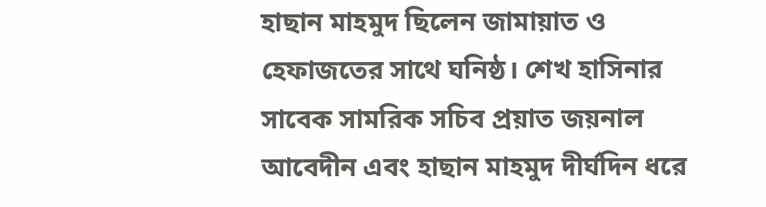হাছান মাহমুদ ছিলেন জামায়াত ও হেফাজতের সাথে ঘনিষ্ঠ। শেখ হাসিনার সাবেক সামরিক সচিব প্রয়াত জয়নাল আবেদীন এবং হাছান মাহমুদ দীর্ঘদিন ধরে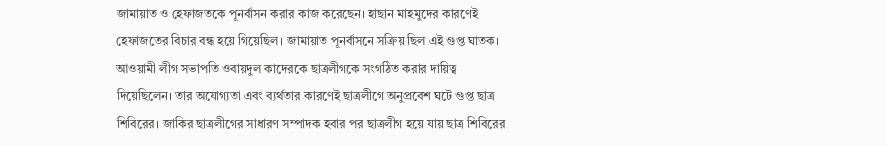জামায়াত ও হেফাজতকে পূনর্বাসন করার কাজ করেছেন। হাছান মাহমুদের কারণেই হেফাজতের বিচার বন্ধ হয়ে গিয়েছিল। জামায়াত পূনর্বাসনে সক্রিয় ছিল এই গুপ্ত ঘাতক।
আওয়ামী লীগ সভাপতি ওবায়দুল কাদেরকে ছাত্রলীগকে সংগঠিত করার দায়িত্ব দিয়েছিলেন। তার অযোগ্যতা এবং ব্যর্থতার কারণেই ছাত্রলীগে অনুপ্রবেশ ঘটে গুপ্ত ছাত্র শিবিরের। জাকির ছাত্রলীগের সাধারণ সম্পাদক হবার পর ছাত্রলীগ হয়ে যায় ছাত্র শিবিরের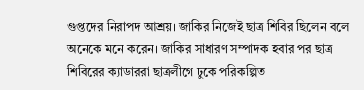গুপ্তদের নিরাপদ আশ্রয়। জাকির নিজেই ছাত্র শিবির ছিলেন বলে অনেকে মনে করেন। জাকির সাধারণ সম্পাদক হবার পর ছাত্র শিবিরের ক্যাডাররা ছাত্রলীগে ঢুকে পরিকল্পিত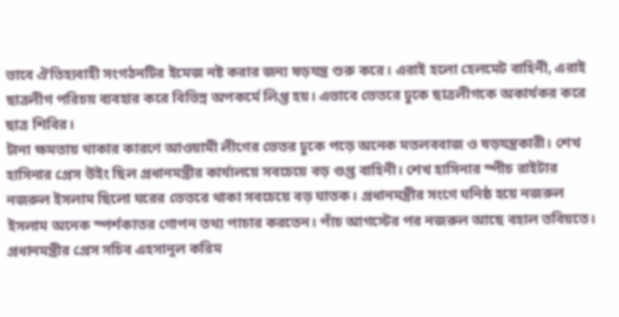ভাবে ঐতিহ্যবাহী সংগঠনটির ইমেজ নষ্ট করার জন্য ষড়যন্ত্র শুরু করে। এরাই হলো হেলমেট বাহিনী, এরাই ছাত্রলীগ পরিচয় ব্যবহার করে বিভিন্ন অপকর্মে লিপ্ত হয়। এভাবে ভেতরে ঢুকে ছাত্রলীগকে অকার্যকর করে ছাত্র শিবির।
টানা ক্ষমতায় থাকার কারণে আওয়ামী লীগের ভেতর ঢুকে পড়ে অনেক মতলববাজ ও ষড়যন্ত্রকারী। শেখ হাসিনার প্রেস উইং ছিল প্রধানমন্ত্রীর কার্যালয়ে সবচেয়ে বড় গুপ্ত বাহিনী। শেখ হাসিনার স্পীচ রাইটার নজরুল ইসলাম ছিলো ঘরের ভেতরে থাকা সবচেয়ে বড় ঘাতক। প্রধানমন্ত্রীর সংগে ঘনিষ্ঠ হয়ে নজরুল ইসলাম অনেক স্পর্শকাতর গোপন তথ্য পাচার করতেন। পাঁচ আগস্টের পর নজরুল আছে বহাল তবিয়তে।
প্রধানমন্ত্রীর প্রেস সচিব এহসানুল করিম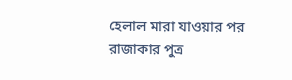হেলাল মারা যাওয়ার পর রাজাকার পুত্র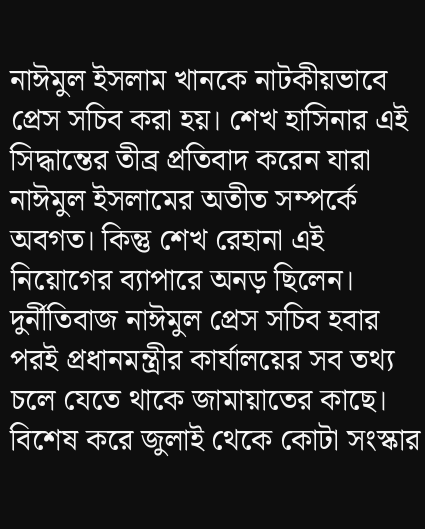নাঈমুল ইসলাম খানকে নাটকীয়ভাবে প্রেস সচিব করা হয়। শেখ হাসিনার এই সিদ্ধান্তের তীব্র প্রতিবাদ করেন যারা নাঈমুল ইসলামের অতীত সম্পর্কে অবগত। কিন্তু শেখ রেহানা এই নিয়োগের ব্যাপারে অনড় ছিলেন। দুর্নীতিবাজ নাঈমুল প্রেস সচিব হবার পরই প্রধানমন্ত্রীর কার্যালয়ের সব তথ্য চলে যেতে থাকে জামায়াতের কাছে। বিশেষ করে জুলাই থেকে কোটা সংস্কার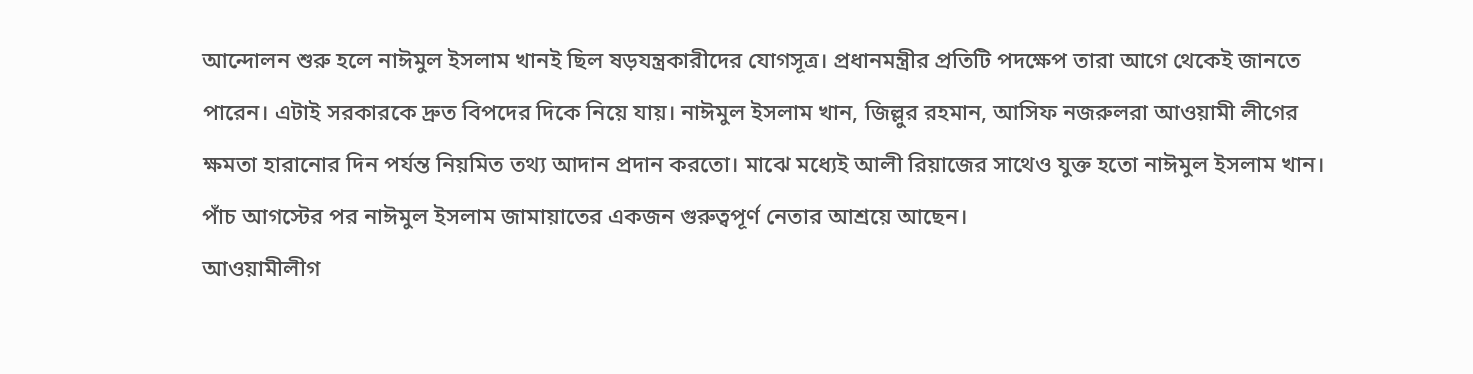আন্দোলন শুরু হলে নাঈমুল ইসলাম খানই ছিল ষড়যন্ত্রকারীদের যোগসূত্র। প্রধানমন্ত্রীর প্রতিটি পদক্ষেপ তারা আগে থেকেই জানতে পারেন। এটাই সরকারকে দ্রুত বিপদের দিকে নিয়ে যায়। নাঈমুল ইসলাম খান, জিল্লুর রহমান, আসিফ নজরুলরা আওয়ামী লীগের ক্ষমতা হারানোর দিন পর্যন্ত নিয়মিত তথ্য আদান প্রদান করতো। মাঝে মধ্যেই আলী রিয়াজের সাথেও যুক্ত হতো নাঈমুল ইসলাম খান। পাঁচ আগস্টের পর নাঈমুল ইসলাম জামায়াতের একজন গুরুত্বপূর্ণ নেতার আশ্রয়ে আছেন।
আওয়ামীলীগ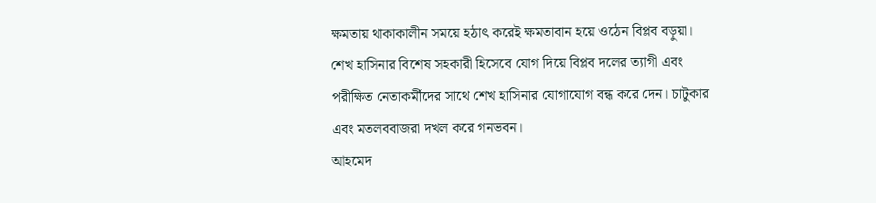ক্ষমতায় থাকাকালীন সময়ে হঠাৎ করেই ক্ষমতাবান হয়ে ওঠেন বিপ্লব বড়ুয়া। শেখ হাসিনার বিশেষ সহকারী হিসেবে যোগ দিয়ে বিপ্লব দলের ত্যাগী এবং পরীক্ষিত নেতাকর্মীদের সাথে শেখ হাসিনার যোগাযোগ বন্ধ করে দেন। চাটুকার এবং মতলববাজরা দখল করে গনভবন।
আহমেদ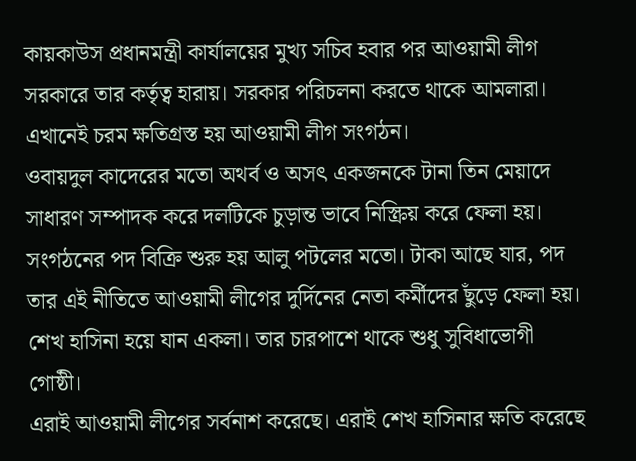কায়কাউস প্রধানমন্ত্রী কার্যালয়ের মুখ্য সচিব হবার পর আওয়ামী লীগ সরকারে তার কর্তৃত্ব হারায়। সরকার পরিচলনা করতে থাকে আমলারা। এখানেই চরম ক্ষতিগ্রস্ত হয় আওয়ামী লীগ সংগঠন।
ওবায়দুল কাদেরের মতো অথর্ব ও অসৎ একজনকে টানা তিন মেয়াদে সাধারণ সম্পাদক করে দলটিকে চুড়ান্ত ভাবে নিস্ক্রিয় করে ফেলা হয়। সংগঠনের পদ বিক্রি শুরু হয় আলু পটলের মতো। টাকা আছে যার, পদ তার এই নীতিতে আওয়ামী লীগের দুর্দিনের নেতা কর্মীদের ছুঁড়ে ফেলা হয়। শেখ হাসিনা হয়ে যান একলা। তার চারপাশে থাকে শুধু সুবিধাভোগী গোষ্ঠী।
এরাই আওয়ামী লীগের সর্বনাশ করেছে। এরাই শেখ হাসিনার ক্ষতি করেছে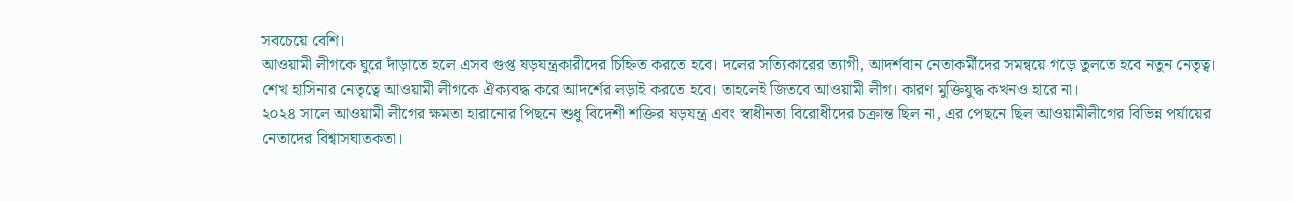সবচেয়ে বেশি।
আওয়ামী লীগকে ঘুরে দাঁড়াতে হলে এসব গুপ্ত ষড়যন্ত্রকারীদের চিহ্নিত করতে হবে। দলের সত্যিকারের ত্যাগী, আদর্শবান নেতাকর্মীদের সমন্বয়ে গড়ে তুলতে হবে নতুন নেতৃত্ব।
শেখ হাসিনার নেতৃত্বে আওয়ামী লীগকে ঐক্যবদ্ধ করে আদর্শের লড়াই করতে হবে। তাহলেই জিতবে আওয়ামী লীগ। কারণ মুক্তিযুদ্ধ কখনও হারে না।
২০২৪ সালে আওয়ামী লীগের ক্ষমতা হারানোর পিছনে শুধু বিদেশী শক্তির ষড়যন্ত্র এবং স্বাধীনতা বিরোধীদের চক্রান্ত ছিল না, এর পেছনে ছিল আওয়ামীলীগের বিভিন্ন পর্যায়ের নেতাদের বিশ্বাসঘাতকতা।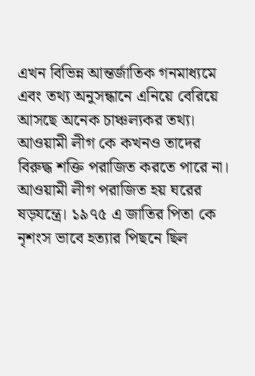এখন বিভিন্ন আন্তর্জাতিক গনমাধ্যমে এবং তথ্য অনুসন্ধানে এনিয়ে বেরিয়ে আসছে অনেক চাঞ্চল্যকর তথ্য।
আওয়ামী লীগ কে কখনও তাদের বিরুদ্ধ শক্তি পরাজিত করতে পারে না। আওয়ামী লীগ পরাজিত হয় ঘরের ষড়যন্ত্রে। ১৯৭৫ এ জাতির পিতা কে নৃশংস ভাবে হত্যার পিছনে ছিল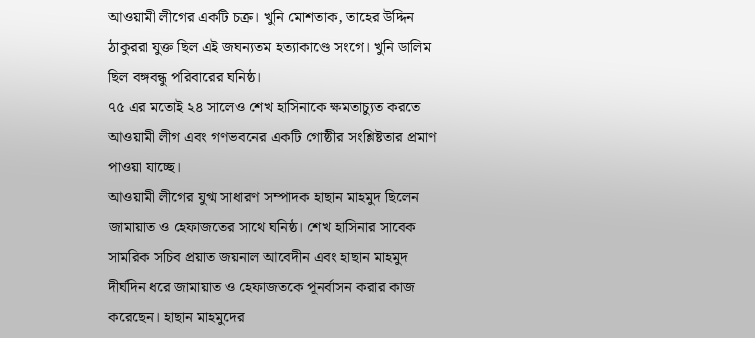আওয়ামী লীগের একটি চক্র। খুনি মোশতাক, তাহের উদ্দিন ঠাকুররা যুক্ত ছিল এই জঘন্যতম হত্যাকাণ্ডে সংগে। খুনি ডালিম ছিল বঙ্গবন্ধু পরিবারের ঘনিষ্ঠ।
৭৫ এর মতোই ২৪ সালেও শেখ হাসিনাকে ক্ষমতাচ্যুত করতে আওয়ামী লীগ এবং গণভবনের একটি গোষ্ঠীর সংশ্লিষ্টতার প্রমাণ পাওয়া যাচ্ছে।
আওয়ামী লীগের যুগ্ম সাধারণ সম্পাদক হাছান মাহমুদ ছিলেন জামায়াত ও হেফাজতের সাথে ঘনিষ্ঠ। শেখ হাসিনার সাবেক সামরিক সচিব প্রয়াত জয়নাল আবেদীন এবং হাছান মাহমুদ দীর্ঘদিন ধরে জামায়াত ও হেফাজতকে পূনর্বাসন করার কাজ করেছেন। হাছান মাহমুদের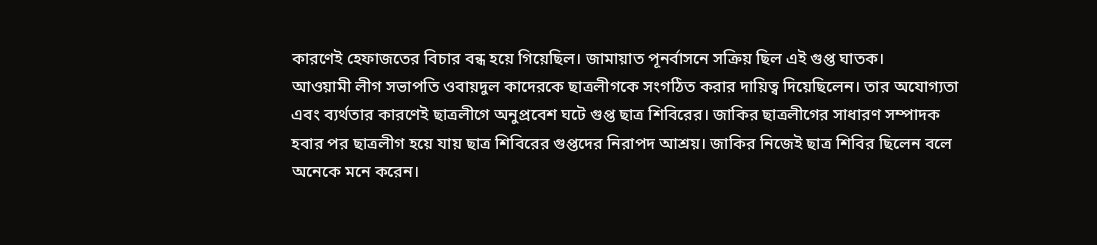কারণেই হেফাজতের বিচার বন্ধ হয়ে গিয়েছিল। জামায়াত পূনর্বাসনে সক্রিয় ছিল এই গুপ্ত ঘাতক।
আওয়ামী লীগ সভাপতি ওবায়দুল কাদেরকে ছাত্রলীগকে সংগঠিত করার দায়িত্ব দিয়েছিলেন। তার অযোগ্যতা এবং ব্যর্থতার কারণেই ছাত্রলীগে অনুপ্রবেশ ঘটে গুপ্ত ছাত্র শিবিরের। জাকির ছাত্রলীগের সাধারণ সম্পাদক হবার পর ছাত্রলীগ হয়ে যায় ছাত্র শিবিরের গুপ্তদের নিরাপদ আশ্রয়। জাকির নিজেই ছাত্র শিবির ছিলেন বলে অনেকে মনে করেন।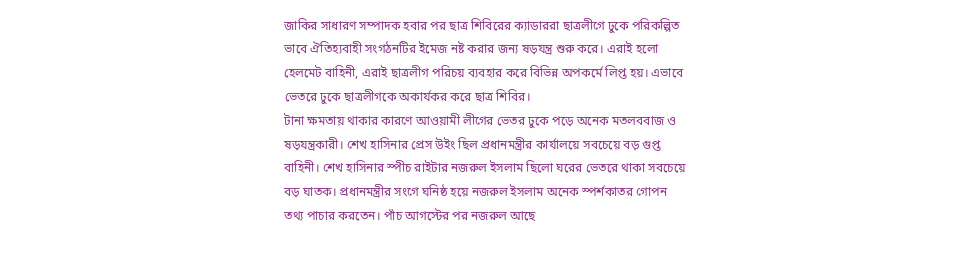জাকির সাধারণ সম্পাদক হবার পর ছাত্র শিবিরের ক্যাডাররা ছাত্রলীগে ঢুকে পরিকল্পিত ভাবে ঐতিহ্যবাহী সংগঠনটির ইমেজ নষ্ট করার জন্য ষড়যন্ত্র শুরু করে। এরাই হলো হেলমেট বাহিনী, এরাই ছাত্রলীগ পরিচয় ব্যবহার করে বিভিন্ন অপকর্মে লিপ্ত হয়। এভাবে ভেতরে ঢুকে ছাত্রলীগকে অকার্যকর করে ছাত্র শিবির।
টানা ক্ষমতায় থাকার কারণে আওয়ামী লীগের ভেতর ঢুকে পড়ে অনেক মতলববাজ ও ষড়যন্ত্রকারী। শেখ হাসিনার প্রেস উইং ছিল প্রধানমন্ত্রীর কার্যালয়ে সবচেয়ে বড় গুপ্ত বাহিনী। শেখ হাসিনার স্পীচ রাইটার নজরুল ইসলাম ছিলো ঘরের ভেতরে থাকা সবচেয়ে বড় ঘাতক। প্রধানমন্ত্রীর সংগে ঘনিষ্ঠ হয়ে নজরুল ইসলাম অনেক স্পর্শকাতর গোপন তথ্য পাচার করতেন। পাঁচ আগস্টের পর নজরুল আছে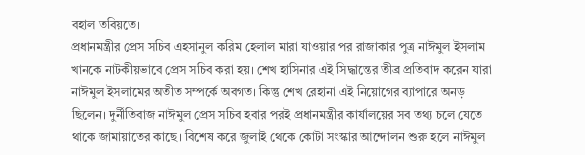বহাল তবিয়তে।
প্রধানমন্ত্রীর প্রেস সচিব এহসানুল করিম হেলাল মারা যাওয়ার পর রাজাকার পুত্র নাঈমুল ইসলাম খানকে নাটকীয়ভাবে প্রেস সচিব করা হয়। শেখ হাসিনার এই সিদ্ধান্তের তীব্র প্রতিবাদ করেন যারা নাঈমুল ইসলামের অতীত সম্পর্কে অবগত। কিন্তু শেখ রেহানা এই নিয়োগের ব্যাপারে অনড় ছিলেন। দুর্নীতিবাজ নাঈমুল প্রেস সচিব হবার পরই প্রধানমন্ত্রীর কার্যালয়ের সব তথ্য চলে যেতে থাকে জামায়াতের কাছে। বিশেষ করে জুলাই থেকে কোটা সংস্কার আন্দোলন শুরু হলে নাঈমুল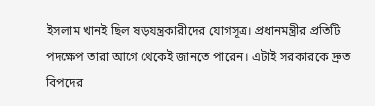ইসলাম খানই ছিল ষড়যন্ত্রকারীদের যোগসূত্র। প্রধানমন্ত্রীর প্রতিটি পদক্ষেপ তারা আগে থেকেই জানতে পারেন। এটাই সরকারকে দ্রুত বিপদের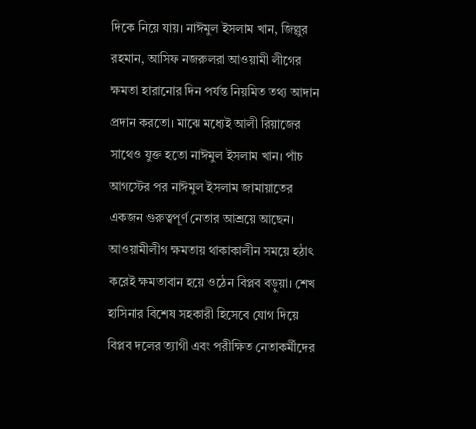দিকে নিয়ে যায়। নাঈমুল ইসলাম খান, জিল্লুর রহমান, আসিফ নজরুলরা আওয়ামী লীগের ক্ষমতা হারানোর দিন পর্যন্ত নিয়মিত তথ্য আদান প্রদান করতো। মাঝে মধ্যেই আলী রিয়াজের সাথেও যুক্ত হতো নাঈমুল ইসলাম খান। পাঁচ আগস্টের পর নাঈমুল ইসলাম জামায়াতের একজন গুরুত্বপূর্ণ নেতার আশ্রয়ে আছেন।
আওয়ামীলীগ ক্ষমতায় থাকাকালীন সময়ে হঠাৎ করেই ক্ষমতাবান হয়ে ওঠেন বিপ্লব বড়ুয়া। শেখ হাসিনার বিশেষ সহকারী হিসেবে যোগ দিয়ে বিপ্লব দলের ত্যাগী এবং পরীক্ষিত নেতাকর্মীদের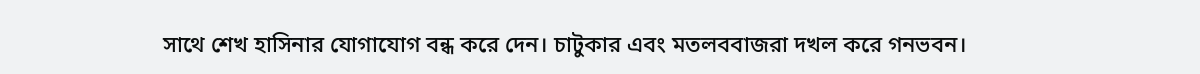সাথে শেখ হাসিনার যোগাযোগ বন্ধ করে দেন। চাটুকার এবং মতলববাজরা দখল করে গনভবন।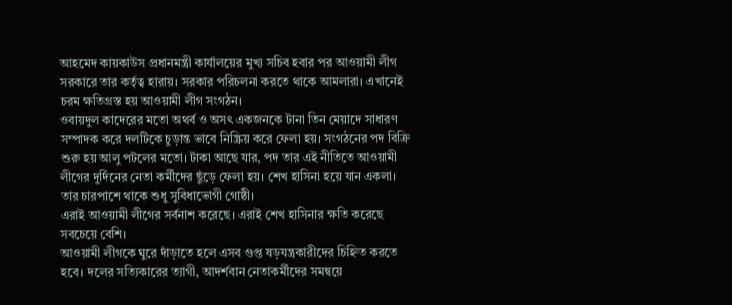আহমেদ কায়কাউস প্রধানমন্ত্রী কার্যালয়ের মুখ্য সচিব হবার পর আওয়ামী লীগ সরকারে তার কর্তৃত্ব হারায়। সরকার পরিচলনা করতে থাকে আমলারা। এখানেই চরম ক্ষতিগ্রস্ত হয় আওয়ামী লীগ সংগঠন।
ওবায়দুল কাদেরের মতো অথর্ব ও অসৎ একজনকে টানা তিন মেয়াদে সাধারণ সম্পাদক করে দলটিকে চুড়ান্ত ভাবে নিস্ক্রিয় করে ফেলা হয়। সংগঠনের পদ বিক্রি শুরু হয় আলু পটলের মতো। টাকা আছে যার, পদ তার এই নীতিতে আওয়ামী লীগের দুর্দিনের নেতা কর্মীদের ছুঁড়ে ফেলা হয়। শেখ হাসিনা হয়ে যান একলা। তার চারপাশে থাকে শুধু সুবিধাভোগী গোষ্ঠী।
এরাই আওয়ামী লীগের সর্বনাশ করেছে। এরাই শেখ হাসিনার ক্ষতি করেছে সবচেয়ে বেশি।
আওয়ামী লীগকে ঘুরে দাঁড়াতে হলে এসব গুপ্ত ষড়যন্ত্রকারীদের চিহ্নিত করতে হবে। দলের সত্যিকারের ত্যাগী, আদর্শবান নেতাকর্মীদের সমন্বয়ে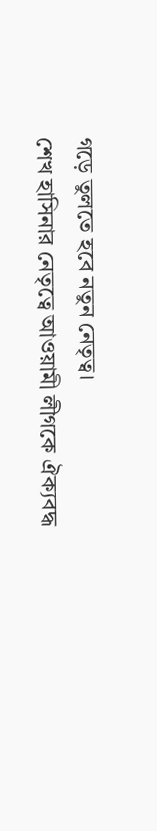গড়ে তুলতে হবে নতুন নেতৃত্ব।
শেখ হাসিনার নেতৃত্বে আওয়ামী লীগকে ঐক্যবদ্ধ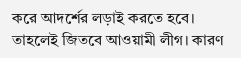করে আদর্শের লড়াই করতে হবে। তাহলেই জিতবে আওয়ামী লীগ। কারণ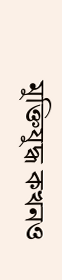মুক্তিযুদ্ধ কখনও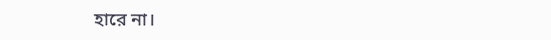হারে না।